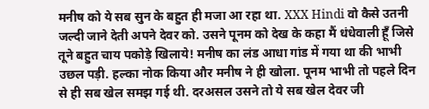मनीष को ये सब सुन के बहुत ही मजा आ रहा था. XXX Hindi वो कैसे उतनी जल्दी जाने देती अपने देवर को. उसने पूनम को देख के कहा मैं धंधेवाली हूँ जिसे तूने बहुत चाय पकोड़े खिलाये! मनीष का लंड आधा गांड में गया था की भाभी उछल पड़ी. हल्का नोक किया और मनीष ने ही खोला. पूनम भाभी तो पहले दिन से ही सब खेल समझ गई थी. दरअसल उसने तो ये सब खेल देवर जी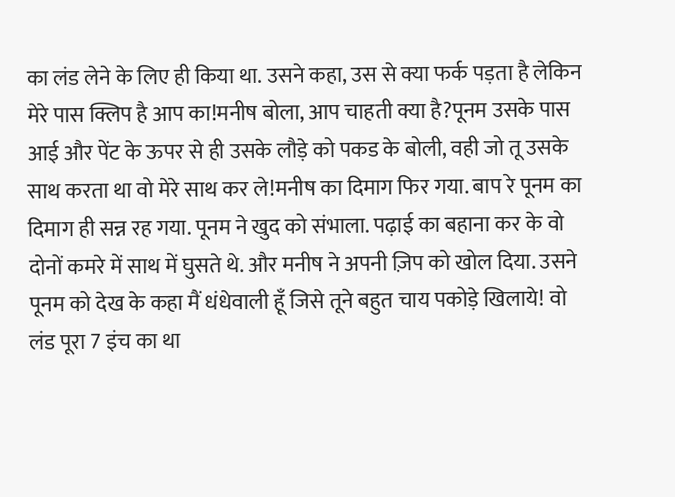का लंड लेने के लिए ही किया था. उसने कहा, उस से क्या फर्क पड़ता है लेकिन मेरे पास क्लिप है आप का!मनीष बोला, आप चाहती क्या है?पूनम उसके पास आई और पेंट के ऊपर से ही उसके लौड़े को पकड के बोली, वही जो तू उसके साथ करता था वो मेरे साथ कर ले!मनीष का दिमाग फिर गया. बाप रे पूनम का दिमाग ही सन्न रह गया. पूनम ने खुद को संभाला. पढ़ाई का बहाना कर के वो दोनों कमरे में साथ में घुसते थे. और मनीष ने अपनी ज़िप को खोल दिया. उसने पूनम को देख के कहा मैं धंधेवाली हूँ जिसे तूने बहुत चाय पकोड़े खिलाये! वो लंड पूरा 7 इंच का था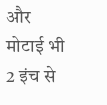और मोटाई भी 2 इंच से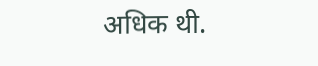अधिक थी.